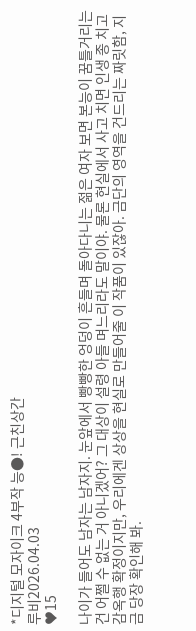*디지털 모자이크 4부작 능●! 근친상간
루비2026.04.03
♥15

나이가 들어도 남자는 남자지. 눈앞에서 빵빵한 엉덩이 흔들며 돌아다니는 젊은 여자 보면 본능이 꿈틀거리는 건 어쩔 수 없는 거 아니겠어? 그 대상이 설령 아들 며느리라도 말이야. 물론 현실에서 사고 치면 인생 종 치고 감옥행 확정이지만, 우리에겐 상상을 현실로 만들어줄 이 작품이 있잖아. 금단의 영역을 건드리는 짜릿함, 지금 당장 확인해 봐.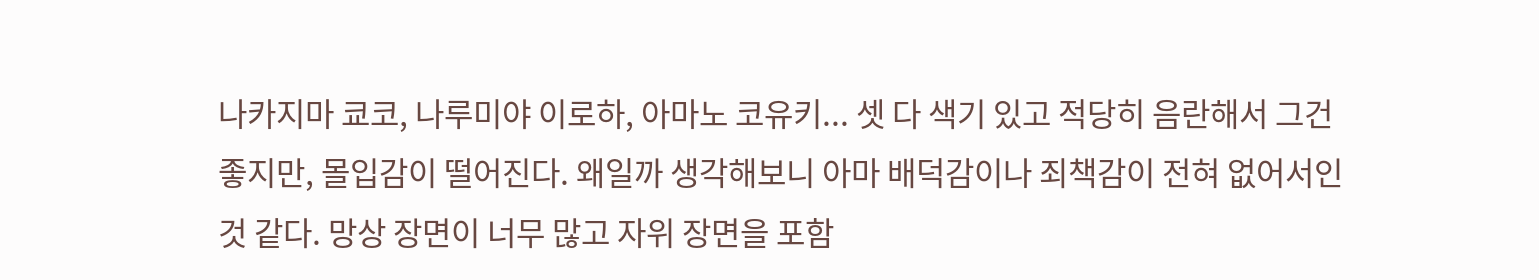나카지마 쿄코, 나루미야 이로하, 아마노 코유키... 셋 다 색기 있고 적당히 음란해서 그건 좋지만, 몰입감이 떨어진다. 왜일까 생각해보니 아마 배덕감이나 죄책감이 전혀 없어서인 것 같다. 망상 장면이 너무 많고 자위 장면을 포함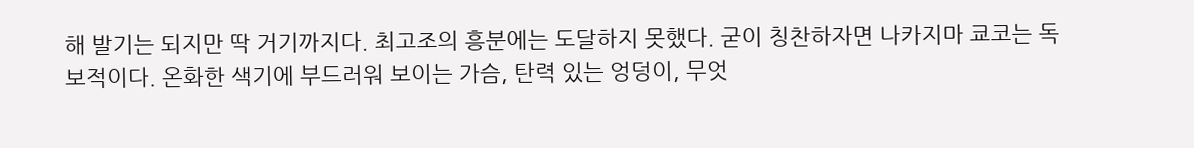해 발기는 되지만 딱 거기까지다. 최고조의 흥분에는 도달하지 못했다. 굳이 칭찬하자면 나카지마 쿄코는 독보적이다. 온화한 색기에 부드러워 보이는 가슴, 탄력 있는 엉덩이, 무엇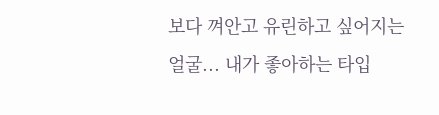보다 껴안고 유린하고 싶어지는 얼굴... 내가 좋아하는 타입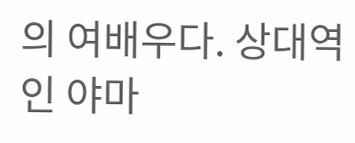의 여배우다. 상대역인 야마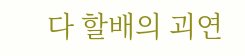다 할배의 괴연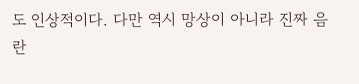도 인상적이다. 다만 역시 망상이 아니라 진짜 음란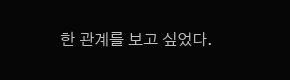한 관계를 보고 싶었다.